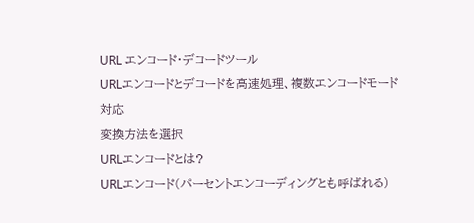URL エンコード・デコードツール
URLエンコードとデコードを高速処理、複数エンコードモード対応
変換方法を選択
URLエンコードとは?
URLエンコード(パーセントエンコーディングとも呼ばれる)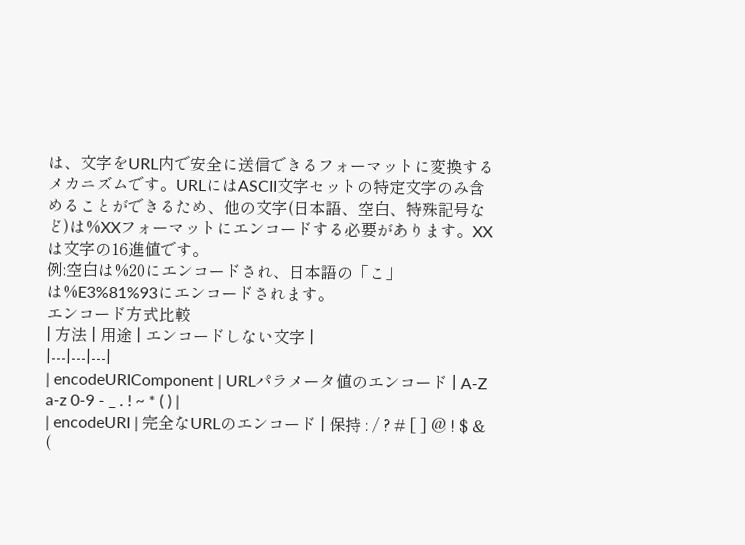は、文字をURL内で安全に送信できるフォーマットに変換するメカニズムです。URLにはASCII文字セットの特定文字のみ含めることができるため、他の文字(日本語、空白、特殊記号など)は%XXフォーマットにエンコードする必要があります。XXは文字の16進値です。
例:空白は%20にエンコードされ、日本語の「こ」は%E3%81%93にエンコードされます。
エンコード方式比較
| 方法 | 用途 | エンコードしない文字 |
|---|---|---|
| encodeURIComponent | URLパラメータ値のエンコード | A-Z a-z 0-9 - _ . ! ~ * ( ) |
| encodeURI | 完全なURLのエンコード | 保持 : / ? # [ ] @ ! $ & (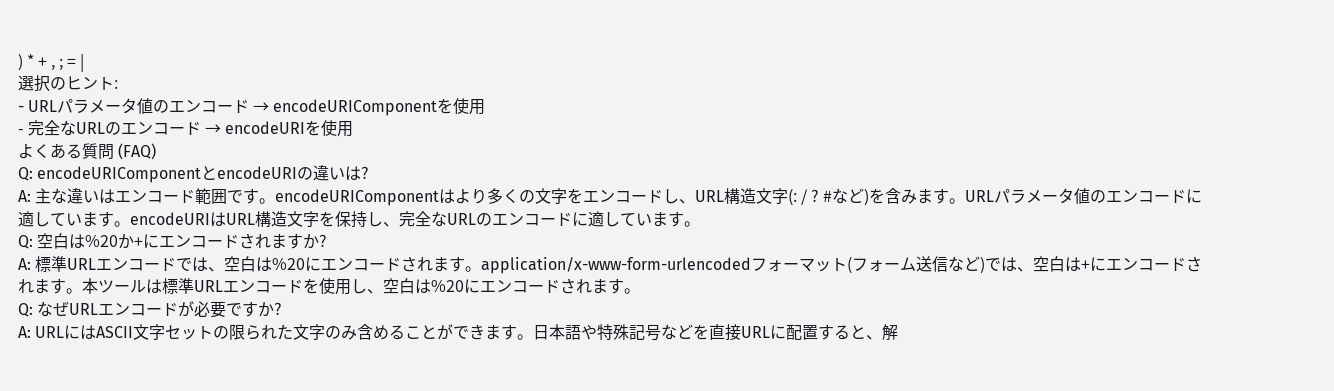) * + , ; = |
選択のヒント:
- URLパラメータ値のエンコード → encodeURIComponentを使用
- 完全なURLのエンコード → encodeURIを使用
よくある質問 (FAQ)
Q: encodeURIComponentとencodeURIの違いは?
A: 主な違いはエンコード範囲です。encodeURIComponentはより多くの文字をエンコードし、URL構造文字(: / ? #など)を含みます。URLパラメータ値のエンコードに適しています。encodeURIはURL構造文字を保持し、完全なURLのエンコードに適しています。
Q: 空白は%20か+にエンコードされますか?
A: 標準URLエンコードでは、空白は%20にエンコードされます。application/x-www-form-urlencodedフォーマット(フォーム送信など)では、空白は+にエンコードされます。本ツールは標準URLエンコードを使用し、空白は%20にエンコードされます。
Q: なぜURLエンコードが必要ですか?
A: URLにはASCII文字セットの限られた文字のみ含めることができます。日本語や特殊記号などを直接URLに配置すると、解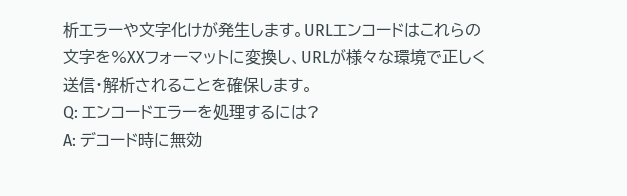析エラーや文字化けが発生します。URLエンコードはこれらの文字を%XXフォーマットに変換し、URLが様々な環境で正しく送信・解析されることを確保します。
Q: エンコードエラーを処理するには?
A: デコード時に無効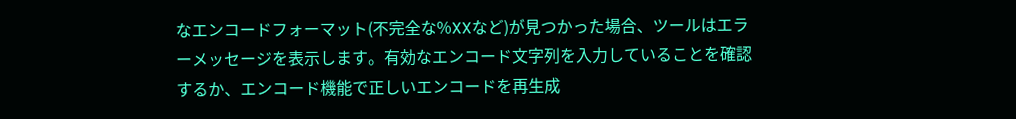なエンコードフォーマット(不完全な%XXなど)が見つかった場合、ツールはエラーメッセージを表示します。有効なエンコード文字列を入力していることを確認するか、エンコード機能で正しいエンコードを再生成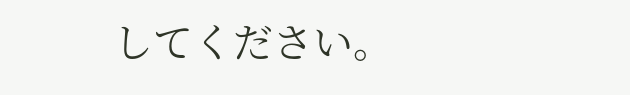してください。